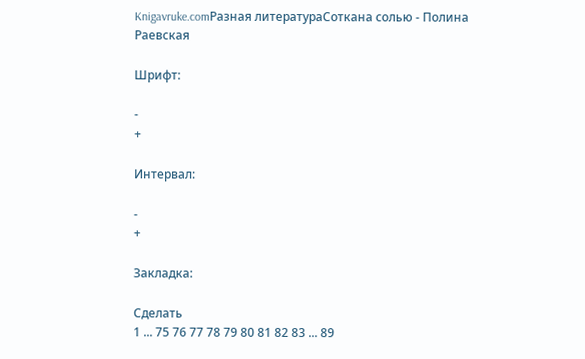Knigavruke.comРазная литератураСоткана солью - Полина Раевская

Шрифт:

-
+

Интервал:

-
+

Закладка:

Сделать
1 ... 75 76 77 78 79 80 81 82 83 ... 89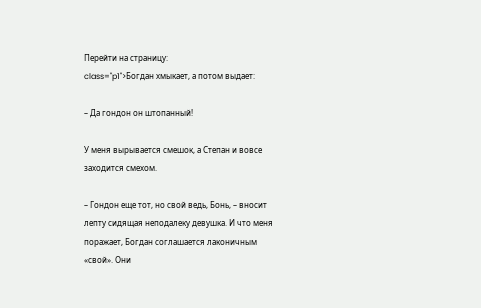Перейти на страницу:
class="p1">Богдан хмыкает, а потом выдает:

– Да гондон он штопанный!

У меня вырывается смешок, а Степан и вовсе заходится смехом.

– Гондон еще тот, но свой ведь, Бонь, – вносит лепту сидящая неподалеку девушка. И что меня поражает, Богдан соглашается лаконичным «свой». Они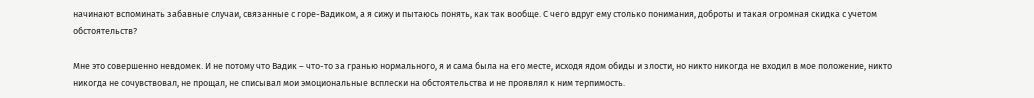начинают вспоминать забавные случаи, связанные с горе-Вадиком, а я сижу и пытаюсь понять, как так вообще. С чего вдруг ему столько понимания, доброты и такая огромная скидка с учетом обстоятельств?

Мне это совершенно невдомек. И не потому что Вадик – что-то за гранью нормального, я и сама была на его месте, исходя ядом обиды и злости, но никто никогда не входил в мое положение, никто никогда не сочувствовал, не прощал, не списывал мои эмоциональные всплески на обстоятельства и не проявлял к ним терпимость.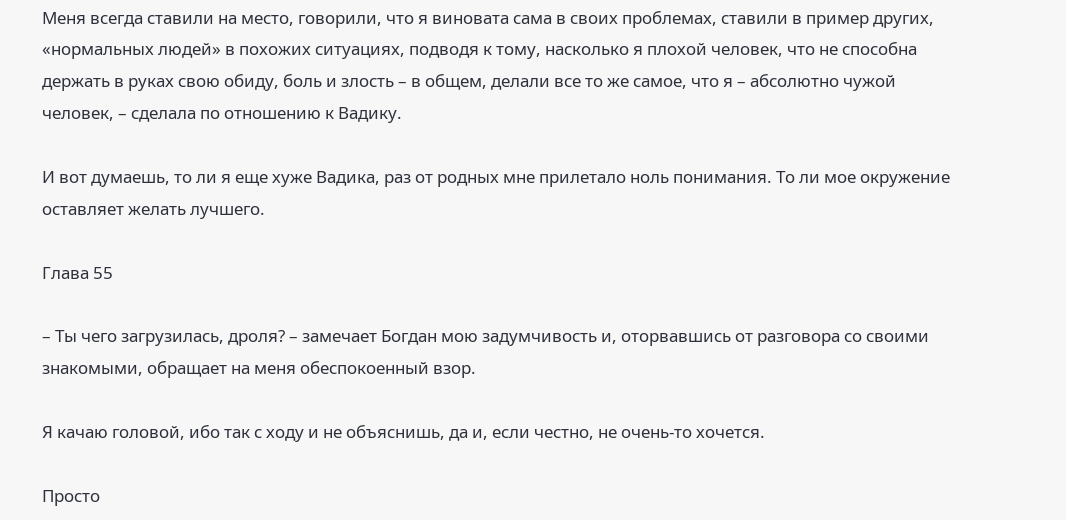Меня всегда ставили на место, говорили, что я виновата сама в своих проблемах, ставили в пример других, «нормальных людей» в похожих ситуациях, подводя к тому, насколько я плохой человек, что не способна держать в руках свою обиду, боль и злость – в общем, делали все то же самое, что я – абсолютно чужой человек, – сделала по отношению к Вадику.

И вот думаешь, то ли я еще хуже Вадика, раз от родных мне прилетало ноль понимания. То ли мое окружение оставляет желать лучшего.

Глава 55

– Ты чего загрузилась, дроля? – замечает Богдан мою задумчивость и, оторвавшись от разговора со своими знакомыми, обращает на меня обеспокоенный взор.

Я качаю головой, ибо так с ходу и не объяснишь, да и, если честно, не очень-то хочется.

Просто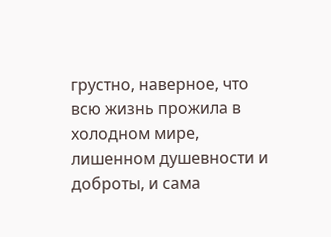грустно, наверное, что всю жизнь прожила в холодном мире, лишенном душевности и доброты, и сама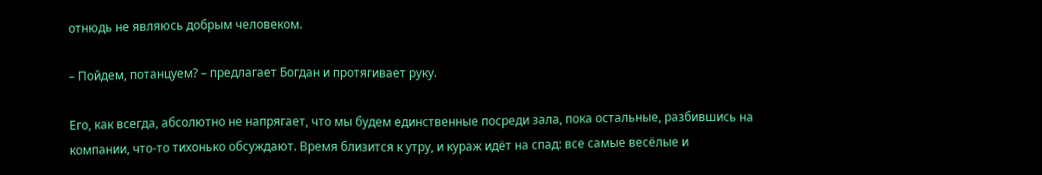отнюдь не являюсь добрым человеком.

– Пойдем, потанцуем? – предлагает Богдан и протягивает руку.

Его, как всегда, абсолютно не напрягает, что мы будем единственные посреди зала, пока остальные, разбившись на компании, что-то тихонько обсуждают. Время близится к утру, и кураж идёт на спад: все самые весёлые и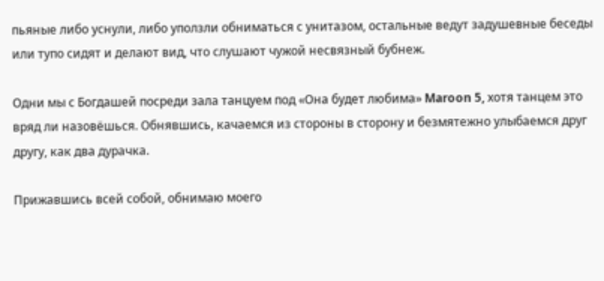пьяные либо уснули, либо уползли обниматься с унитазом, остальные ведут задушевные беседы или тупо сидят и делают вид, что слушают чужой несвязный бубнеж.

Одни мы с Богдашей посреди зала танцуем под «Она будет любима» Maroon 5, хотя танцем это вряд ли назовёшься. Обнявшись, качаемся из стороны в сторону и безмятежно улыбаемся друг другу, как два дурачка.

Прижавшись всей собой, обнимаю моего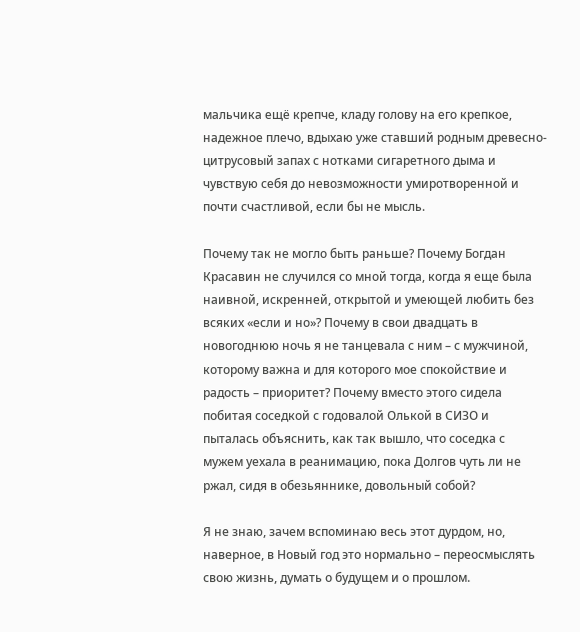мальчика ещё крепче, кладу голову на его крепкое, надежное плечо, вдыхаю уже ставший родным древесно-цитрусовый запах с нотками сигаретного дыма и чувствую себя до невозможности умиротворенной и почти счастливой, если бы не мысль.

Почему так не могло быть раньше? Почему Богдан Красавин не случился со мной тогда, когда я еще была наивной, искренней, открытой и умеющей любить без всяких «если и но»? Почему в свои двадцать в новогоднюю ночь я не танцевала с ним – с мужчиной, которому важна и для которого мое спокойствие и радость – приоритет? Почему вместо этого сидела побитая соседкой с годовалой Олькой в СИЗО и пыталась объяснить, как так вышло, что соседка с мужем уехала в реанимацию, пока Долгов чуть ли не ржал, сидя в обезьяннике, довольный собой?

Я не знаю, зачем вспоминаю весь этот дурдом, но, наверное, в Новый год это нормально – переосмыслять свою жизнь, думать о будущем и о прошлом.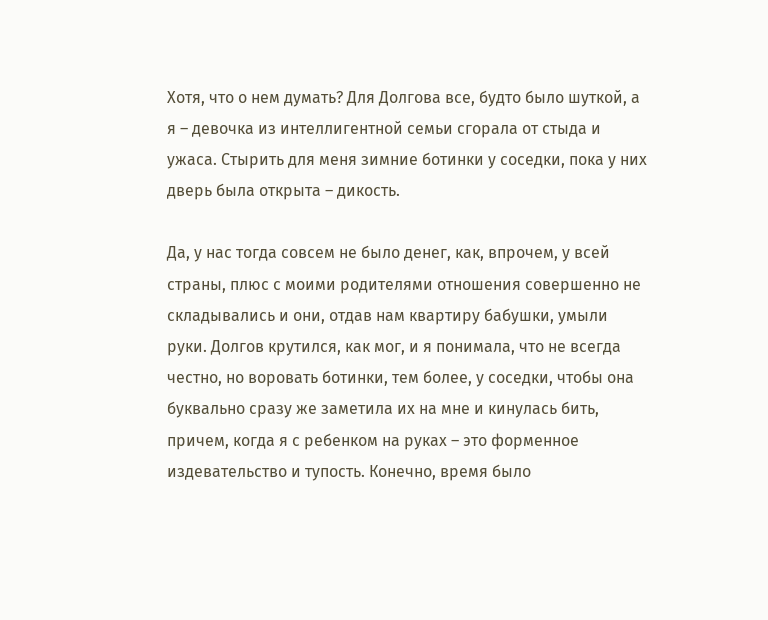Хотя, что о нем думать? Для Долгова все, будто было шуткой, а я – девочка из интеллигентной семьи сгорала от стыда и ужаса. Стырить для меня зимние ботинки у соседки, пока у них дверь была открыта – дикость.

Да, у нас тогда совсем не было денег, как, впрочем, у всей страны, плюс с моими родителями отношения совершенно не складывались и они, отдав нам квартиру бабушки, умыли руки. Долгов крутился, как мог, и я понимала, что не всегда честно, но воровать ботинки, тем более, у соседки, чтобы она буквально сразу же заметила их на мне и кинулась бить, причем, когда я с ребенком на руках – это форменное издевательство и тупость. Конечно, время было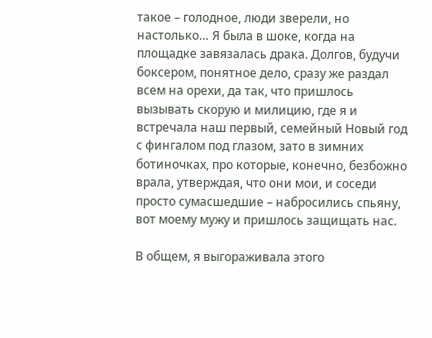такое – голодное, люди зверели, но настолько… Я была в шоке, когда на площадке завязалась драка. Долгов, будучи боксером, понятное дело, сразу же раздал всем на орехи, да так, что пришлось вызывать скорую и милицию, где я и встречала наш первый, семейный Новый год с фингалом под глазом, зато в зимних ботиночках, про которые, конечно, безбожно врала, утверждая, что они мои, и соседи просто сумасшедшие – набросились спьяну, вот моему мужу и пришлось защищать нас.

В общем, я выгораживала этого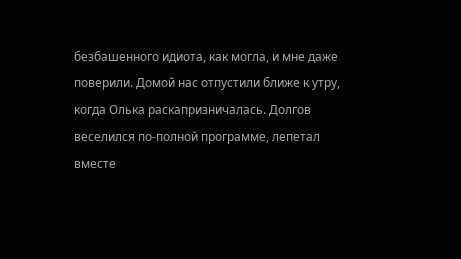безбашенного идиота, как могла, и мне даже поверили. Домой нас отпустили ближе к утру, когда Олька раскапризничалась. Долгов веселился по-полной программе, лепетал вместе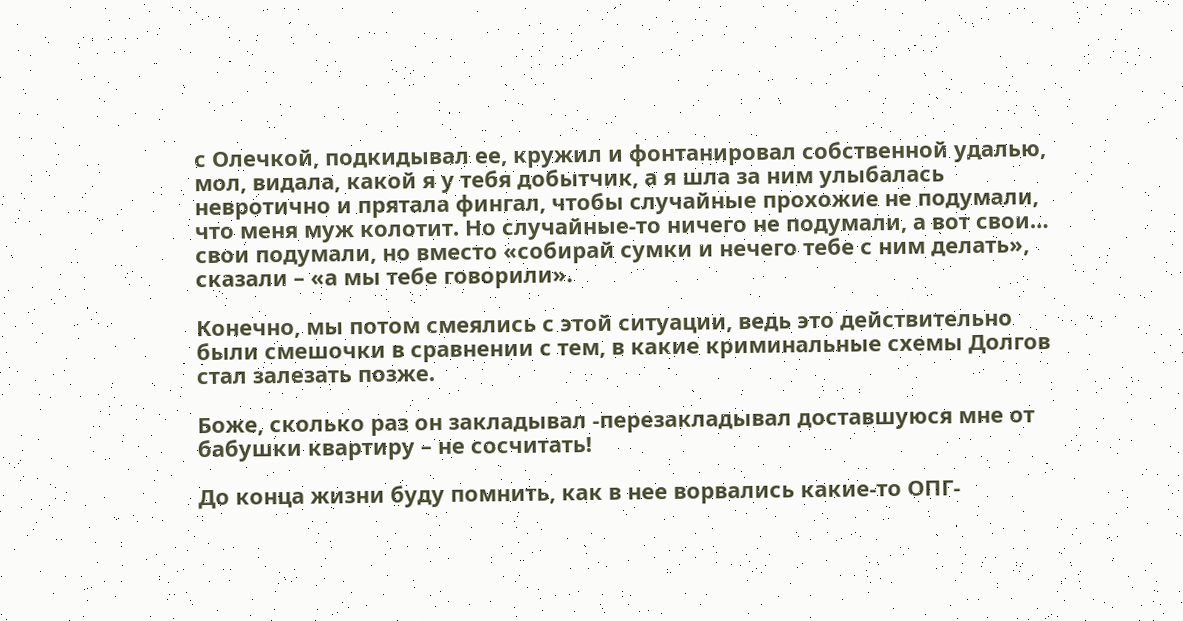с Олечкой, подкидывал ее, кружил и фонтанировал собственной удалью, мол, видала, какой я у тебя добытчик, а я шла за ним улыбалась невротично и прятала фингал, чтобы случайные прохожие не подумали, что меня муж колотит. Но случайные-то ничего не подумали, а вот свои… свои подумали, но вместо «собирай сумки и нечего тебе с ним делать», сказали – «а мы тебе говорили».

Конечно, мы потом смеялись с этой ситуации, ведь это действительно были смешочки в сравнении с тем, в какие криминальные схемы Долгов стал залезать позже.

Боже, сколько раз он закладывал -перезакладывал доставшуюся мне от бабушки квартиру – не сосчитать!

До конца жизни буду помнить, как в нее ворвались какие-то ОПГ-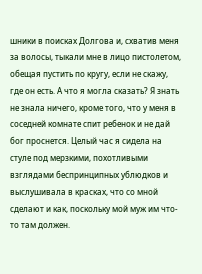шники в поисках Долгова и, схватив меня за волосы, тыкали мне в лицо пистолетом, обещая пустить по кругу, если не скажу, где он есть. А что я могла сказать? Я знать не знала ничего, кроме того, что у меня в соседней комнате спит ребенок и не дай бог проснется. Целый час я сидела на стуле под мерзкими, похотливыми взглядами беспринципных ублюдков и выслушивала в красках, что со мной сделают и как, поскольку мой муж им что-то там должен.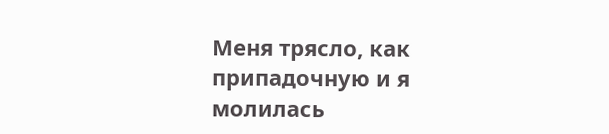Меня трясло, как припадочную и я молилась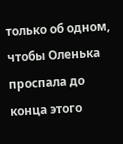только об одном, чтобы Оленька проспала до конца этого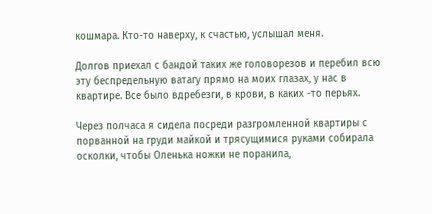кошмара. Кто-то наверху, к счастью, услышал меня.

Долгов приехал с бандой таких же головорезов и перебил всю эту беспредельную ватагу прямо на моих глазах, у нас в квартире. Все было вдребезги, в крови, в каких -то перьях.

Через полчаса я сидела посреди разгромленной квартиры с порванной на груди майкой и трясущимися руками собирала осколки, чтобы Оленька ножки не поранила,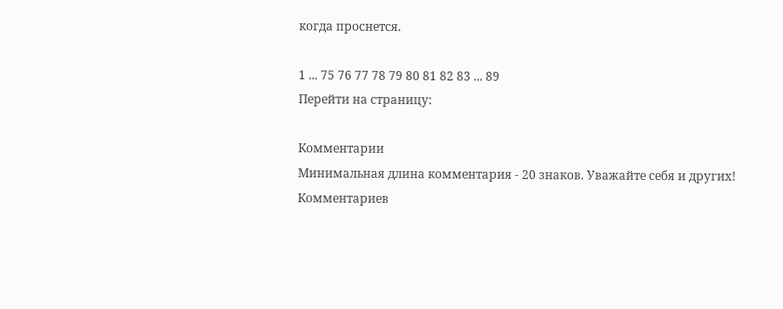когда проснется.

1 ... 75 76 77 78 79 80 81 82 83 ... 89
Перейти на страницу:

Комментарии
Минимальная длина комментария - 20 знаков. Уважайте себя и других!
Комментариев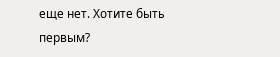еще нет. Хотите быть первым?